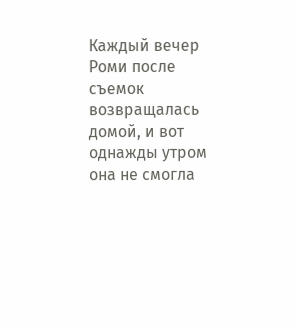Каждый вечер Роми после съемок возвращалась домой, и вот однажды утром она не смогла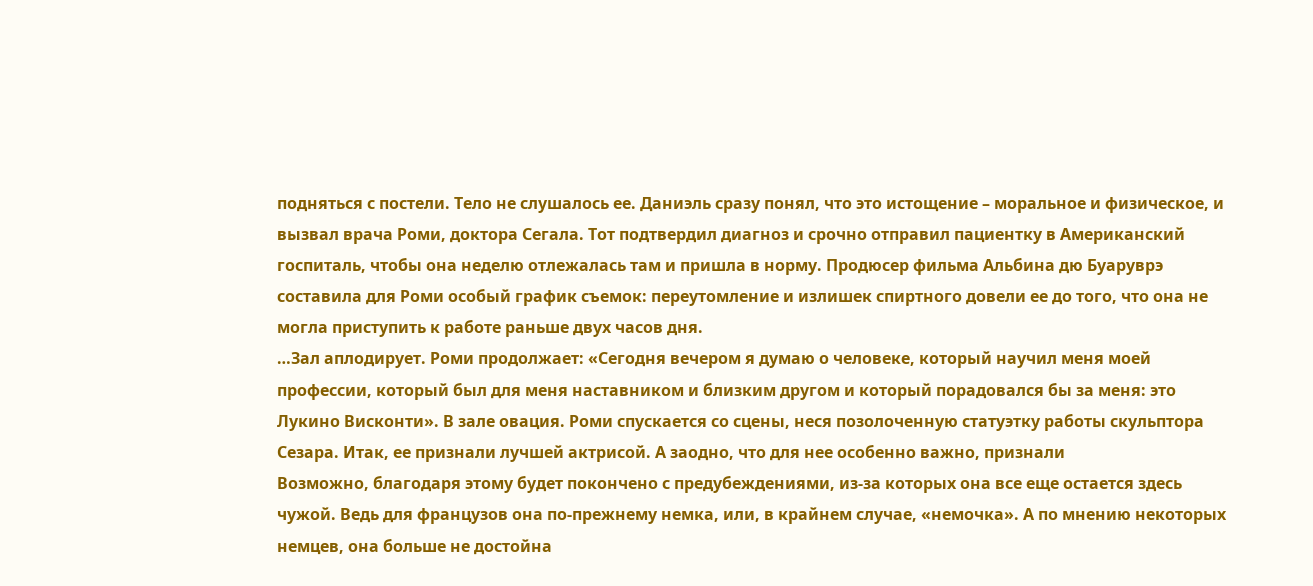подняться с постели. Тело не слушалось ее. Даниэль сразу понял, что это истощение – моральное и физическое, и вызвал врача Роми, доктора Сегала. Тот подтвердил диагноз и срочно отправил пациентку в Американский госпиталь, чтобы она неделю отлежалась там и пришла в норму. Продюсер фильма Альбина дю Буаруврэ составила для Роми особый график съемок: переутомление и излишек спиртного довели ее до того, что она не могла приступить к работе раньше двух часов дня.
…Зал аплодирует. Роми продолжает: «Сегодня вечером я думаю о человеке, который научил меня моей профессии, который был для меня наставником и близким другом и который порадовался бы за меня: это Лукино Висконти». В зале овация. Роми спускается со сцены, неся позолоченную статуэтку работы скульптора Сезара. Итак, ее признали лучшей актрисой. А заодно, что для нее особенно важно, признали
Возможно, благодаря этому будет покончено с предубеждениями, из-за которых она все еще остается здесь чужой. Ведь для французов она по-прежнему немка, или, в крайнем случае, «немочка». А по мнению некоторых немцев, она больше не достойна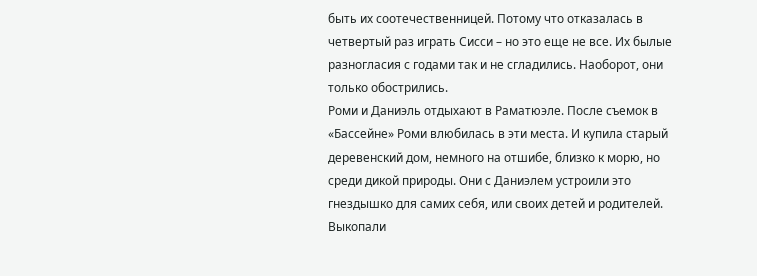быть их соотечественницей. Потому что отказалась в четвертый раз играть Сисси – но это еще не все. Их былые разногласия с годами так и не сгладились. Наоборот, они только обострились.
Роми и Даниэль отдыхают в Раматюэле. После съемок в «Бассейне» Роми влюбилась в эти места. И купила старый деревенский дом, немного на отшибе, близко к морю, но среди дикой природы. Они с Даниэлем устроили это гнездышко для самих себя, или своих детей и родителей. Выкопали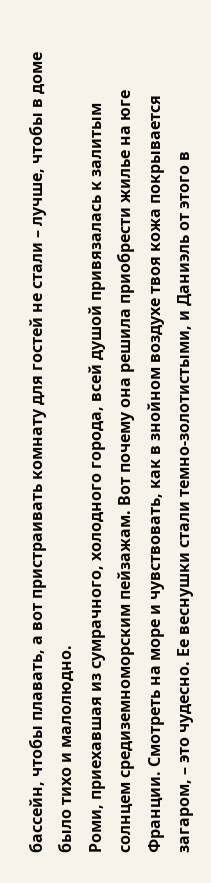бассейн, чтобы плавать, а вот пристраивать комнату для гостей не стали – лучше, чтобы в доме было тихо и малолюдно.
Роми, приехавшая из сумрачного, холодного города, всей душой привязалась к залитым солнцем средиземноморским пейзажам. Вот почему она решила приобрести жилье на юге Франции. Смотреть на море и чувствовать, как в знойном воздухе твоя кожа покрывается загаром, – это чудесно. Ее веснушки стали темно-золотистыми, и Даниэль от этого в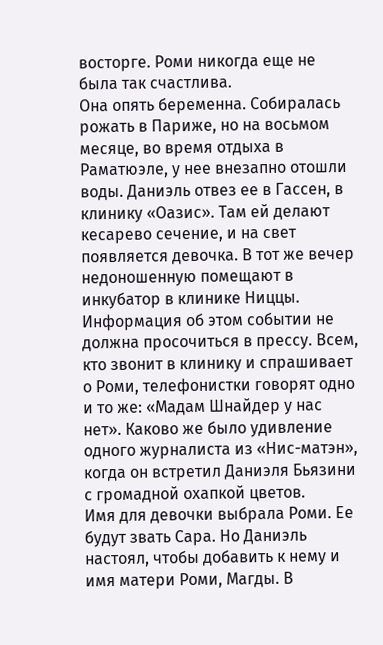восторге. Роми никогда еще не была так счастлива.
Она опять беременна. Собиралась рожать в Париже, но на восьмом месяце, во время отдыха в Раматюэле, у нее внезапно отошли воды. Даниэль отвез ее в Гассен, в клинику «Оазис». Там ей делают кесарево сечение, и на свет появляется девочка. В тот же вечер недоношенную помещают в инкубатор в клинике Ниццы.
Информация об этом событии не должна просочиться в прессу. Всем, кто звонит в клинику и спрашивает о Роми, телефонистки говорят одно и то же: «Мадам Шнайдер у нас нет». Каково же было удивление одного журналиста из «Нис-матэн», когда он встретил Даниэля Бьязини с громадной охапкой цветов.
Имя для девочки выбрала Роми. Ее будут звать Сара. Но Даниэль настоял, чтобы добавить к нему и имя матери Роми, Магды. В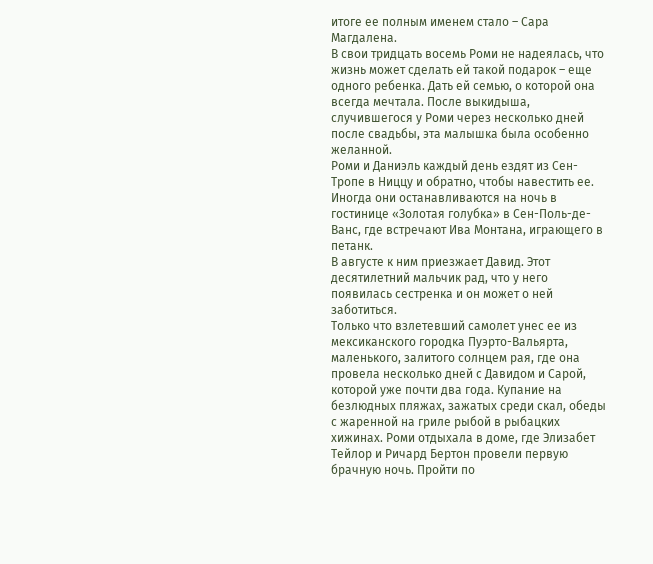итоге ее полным именем стало – Сара Магдалена.
В свои тридцать восемь Роми не надеялась, что жизнь может сделать ей такой подарок – еще одного ребенка. Дать ей семью, о которой она всегда мечтала. После выкидыша, случившегося у Роми через несколько дней после свадьбы, эта малышка была особенно желанной.
Роми и Даниэль каждый день ездят из Сен-Тропе в Ниццу и обратно, чтобы навестить ее. Иногда они останавливаются на ночь в гостинице «Золотая голубка» в Сен-Поль-де-Ванс, где встречают Ива Монтана, играющего в петанк.
В августе к ним приезжает Давид. Этот десятилетний мальчик рад, что у него появилась сестренка и он может о ней заботиться.
Только что взлетевший самолет унес ее из мексиканского городка Пуэрто-Вальярта, маленького, залитого солнцем рая, где она провела несколько дней с Давидом и Сарой, которой уже почти два года. Купание на безлюдных пляжах, зажатых среди скал, обеды с жаренной на гриле рыбой в рыбацких хижинах. Роми отдыхала в доме, где Элизабет Тейлор и Ричард Бертон провели первую брачную ночь. Пройти по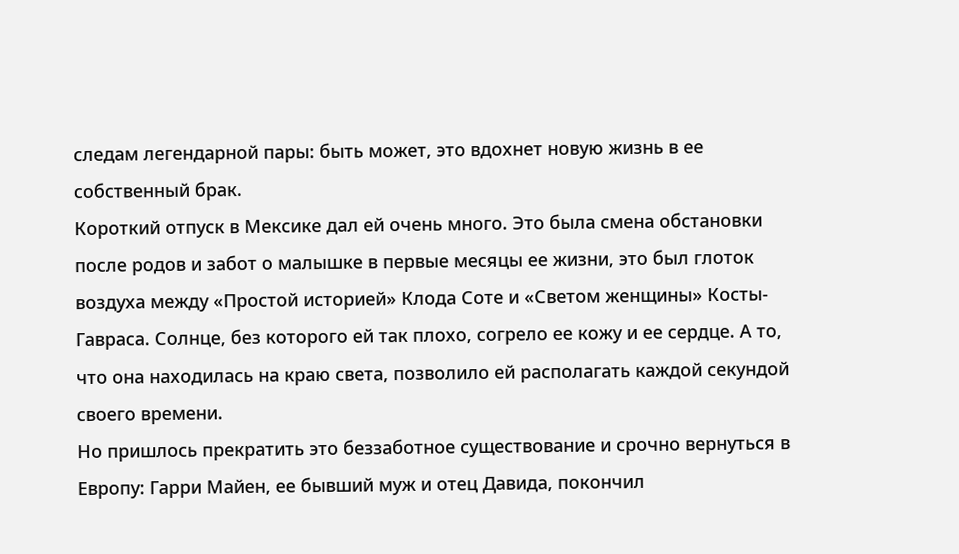следам легендарной пары: быть может, это вдохнет новую жизнь в ее собственный брак.
Короткий отпуск в Мексике дал ей очень много. Это была смена обстановки после родов и забот о малышке в первые месяцы ее жизни, это был глоток воздуха между «Простой историей» Клода Соте и «Светом женщины» Косты-Гавраса. Солнце, без которого ей так плохо, согрело ее кожу и ее сердце. А то, что она находилась на краю света, позволило ей располагать каждой секундой своего времени.
Но пришлось прекратить это беззаботное существование и срочно вернуться в Европу: Гарри Майен, ее бывший муж и отец Давида, покончил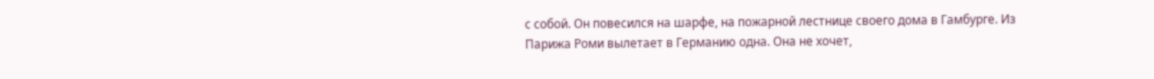с собой. Он повесился на шарфе, на пожарной лестнице своего дома в Гамбурге. Из Парижа Роми вылетает в Германию одна. Она не хочет,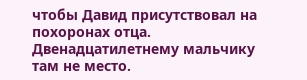чтобы Давид присутствовал на похоронах отца. Двенадцатилетнему мальчику там не место.